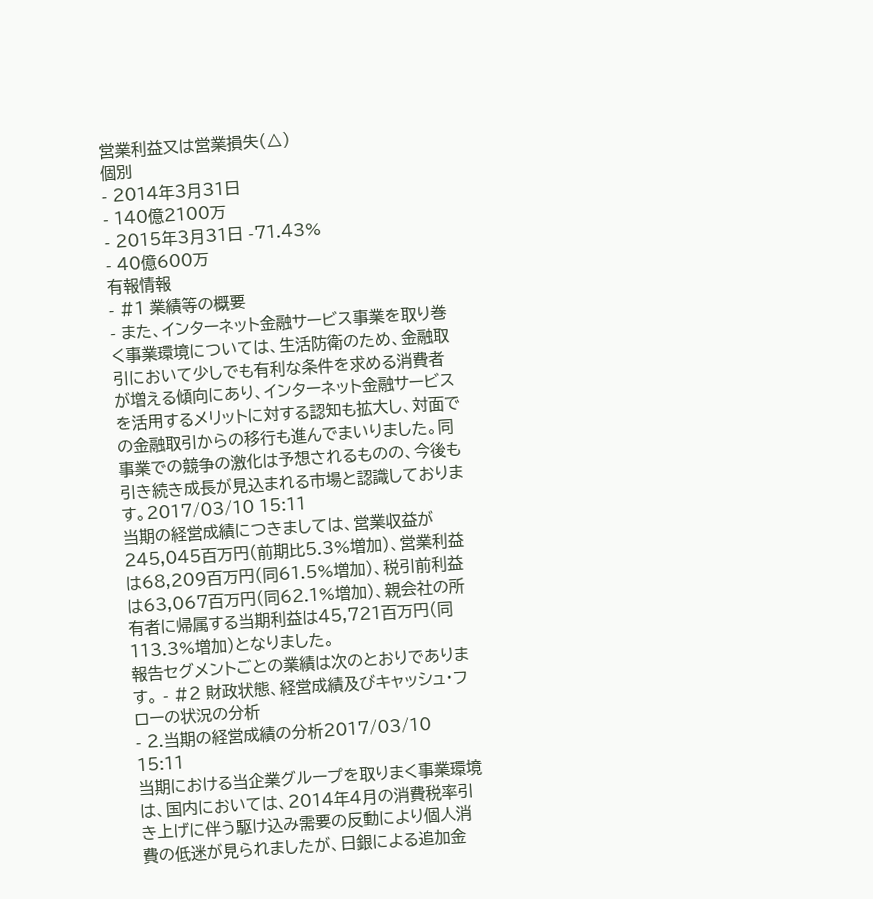営業利益又は営業損失(△)
個別
- 2014年3月31日
- 140億2100万
- 2015年3月31日 -71.43%
- 40億600万
有報情報
- #1 業績等の概要
- また、インターネット金融サービス事業を取り巻く事業環境については、生活防衛のため、金融取引において少しでも有利な条件を求める消費者が増える傾向にあり、インターネット金融サービスを活用するメリットに対する認知も拡大し、対面での金融取引からの移行も進んでまいりました。同事業での競争の激化は予想されるものの、今後も引き続き成長が見込まれる市場と認識しております。2017/03/10 15:11
当期の経営成績につきましては、営業収益が245,045百万円(前期比5.3%増加)、営業利益は68,209百万円(同61.5%増加)、税引前利益は63,067百万円(同62.1%増加)、親会社の所有者に帰属する当期利益は45,721百万円(同113.3%増加)となりました。
報告セグメントごとの業績は次のとおりであります。 - #2 財政状態、経営成績及びキャッシュ・フローの状況の分析
- 2.当期の経営成績の分析2017/03/10 15:11
当期における当企業グループを取りまく事業環境は、国内においては、2014年4月の消費税率引き上げに伴う駆け込み需要の反動により個人消費の低迷が見られましたが、日銀による追加金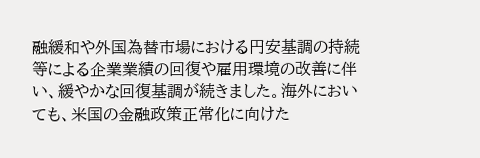融緩和や外国為替市場における円安基調の持続等による企業業績の回復や雇用環境の改善に伴い、緩やかな回復基調が続きました。海外においても、米国の金融政策正常化に向けた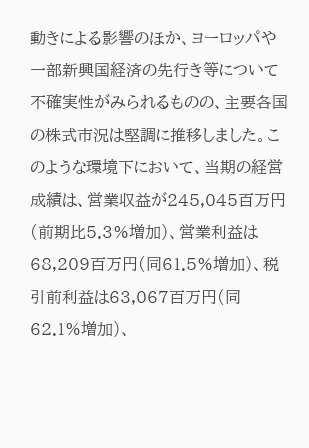動きによる影響のほか、ヨーロッパや一部新興国経済の先行き等について不確実性がみられるものの、主要各国の株式市況は堅調に推移しました。このような環境下において、当期の経営成績は、営業収益が245,045百万円(前期比5.3%増加)、営業利益は68,209百万円(同61.5%増加)、税引前利益は63,067百万円(同62.1%増加)、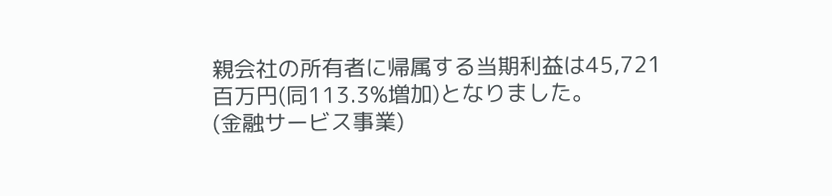親会社の所有者に帰属する当期利益は45,721百万円(同113.3%増加)となりました。
(金融サービス事業)